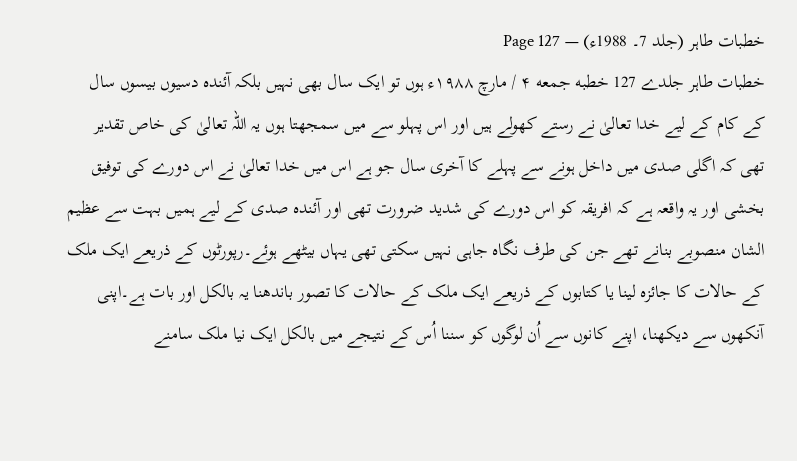خطبات طاہر (جلد 7۔ 1988ء) — Page 127
خطبات طاہر جلدے 127 خطبه جمعه ۴ / مارچ ۱۹۸۸ء ہوں تو ایک سال بھی نہیں بلکہ آئندہ دسیوں بیسوں سال کے کام کے لیے خدا تعالیٰ نے رستے کھولے ہیں اور اس پہلو سے میں سمجھتا ہوں یہ اللہ تعالیٰ کی خاص تقدیر تھی کہ اگلی صدی میں داخل ہونے سے پہلے کا آخری سال جو ہے اس میں خدا تعالیٰ نے اس دورے کی توفیق بخشی اور یہ واقعہ ہے کہ افریقہ کو اس دورے کی شدید ضرورت تھی اور آئندہ صدی کے لیے ہمیں بہت سے عظیم الشان منصوبے بنانے تھے جن کی طرف نگاہ جاہی نہیں سکتی تھی یہاں بیٹھے ہوئے۔رپورٹوں کے ذریعے ایک ملک کے حالات کا جائزہ لینا یا کتابوں کے ذریعے ایک ملک کے حالات کا تصور باندھنا یہ بالکل اور بات ہے۔اپنی آنکھوں سے دیکھنا، اپنے کانوں سے اُن لوگوں کو سننا اُس کے نتیجے میں بالکل ایک نیا ملک سامنے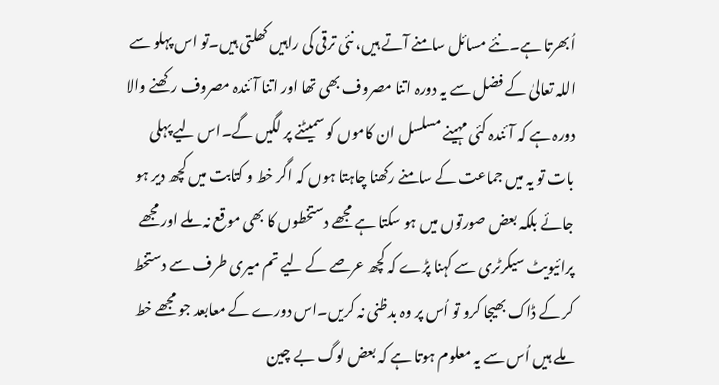اُبھرتا ہے۔نئے مسائل سامنے آتے ہیں، نئی ترقی کی راہیں کھلتی ہیں۔تو اس پہلو سے اللہ تعالیٰ کے فضل سے یہ دورہ اتنا مصروف بھی تھا اور اتنا آئندہ مصروف رکھنے والا دورہ ہے کہ آئندہ کئی مہینے مسلسل ان کاموں کو سمیٹنے پر لگیں گے۔اس لیے پہلی بات تو یہ میں جماعت کے سامنے رکھنا چاہتا ہوں کہ اگر خط و کتابت میں کچھ دیر ہو جائے بلکہ بعض صورتوں میں ہو سکتا ہے مجھے دستخطوں کا بھی موقع نہ ملے اور مجھے پرائیویٹ سیکرٹری سے کہنا پڑے کہ کچھ عرصے کے لیے تم میری طرف سے دستخط کر کے ڈاک بھیجا کرو تو اُس پر وہ بدظنی نہ کریں۔اس دورے کے معابعد جو مجھے خط ملے ہیں اُس سے یہ معلوم ہوتا ہے کہ بعض لوگ بے چین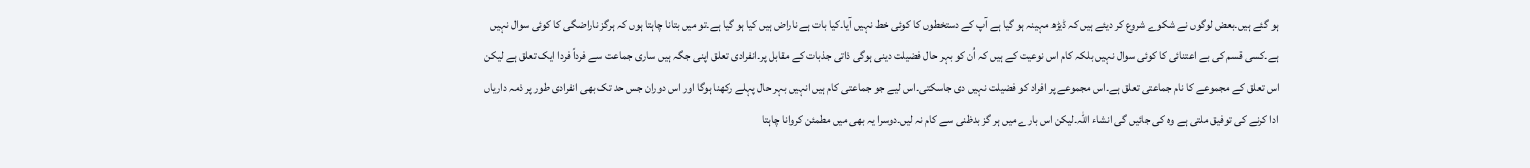ہو گئے ہیں۔بعض لوگوں نے شکوے شروع کر دیئے ہیں کہ ڈیڑھ مہینہ ہو گیا ہے آپ کے دستخطوں کا کوئی خط نہیں آیا۔کیا بات ہے ناراض ہیں کیا ہو گیا ہے۔تو میں بتانا چاہتا ہوں کہ ہرگز ناراضگی کا کوئی سوال نہیں ہے۔کسی قسم کی بے اعتنائی کا کوئی سوال نہیں بلکہ کام اس نوعیت کے ہیں کہ اُن کو بہر حال فضیلت دینی ہوگی ذاتی جذبات کے مقابل پر۔انفرادی تعلق اپنی جگہ ہیں ساری جماعت سے فرداً فردا ایک تعلق ہے لیکن اس تعلق کے مجموعے کا نام جماعتی تعلق ہے۔اس مجموعے پر افراد کو فضیلت نہیں دی جاسکتی۔اس لیے جو جماعتی کام ہیں انہیں بہر حال پہلے رکھنا ہوگا اور اس دوران جس حد تک بھی انفرادی طور پر ذمہ داریاں ادا کرنے کی توفیق ملتی ہے وہ کی جائیں گی انشاء اللہ۔لیکن اس بارے میں ہر گز بدظنی سے کام نہ لیں۔دوسرا یہ بھی میں مطمئن کروانا چاہتا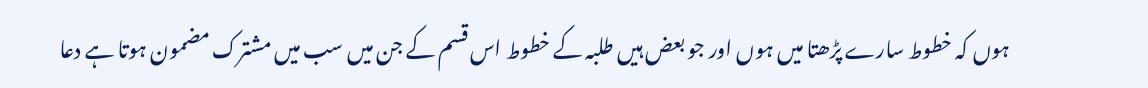ہوں کہ خطوط سارے پڑھتا میں ہوں اور جو بعض ہیں طلبہ کے خطوط اس قسم کے جن میں سب میں مشترک مضمون ہوتا ہے دعا